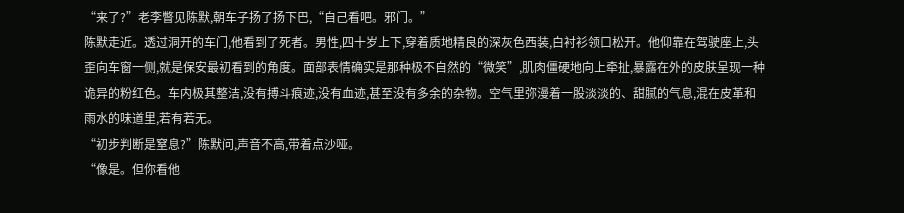“来了?”老李瞥见陈默,朝车子扬了扬下巴,“自己看吧。邪门。”
陈默走近。透过洞开的车门,他看到了死者。男性,四十岁上下,穿着质地精良的深灰色西装,白衬衫领口松开。他仰靠在驾驶座上,头歪向车窗一侧,就是保安最初看到的角度。面部表情确实是那种极不自然的“微笑”,肌肉僵硬地向上牵扯,暴露在外的皮肤呈现一种诡异的粉红色。车内极其整洁,没有搏斗痕迹,没有血迹,甚至没有多余的杂物。空气里弥漫着一股淡淡的、甜腻的气息,混在皮革和雨水的味道里,若有若无。
“初步判断是窒息?”陈默问,声音不高,带着点沙哑。
“像是。但你看他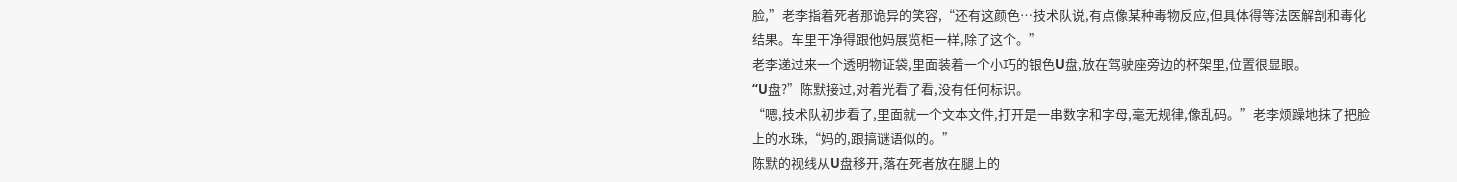脸,”老李指着死者那诡异的笑容,“还有这颜色…技术队说,有点像某种毒物反应,但具体得等法医解剖和毒化结果。车里干净得跟他妈展览柜一样,除了这个。”
老李递过来一个透明物证袋,里面装着一个小巧的银色U盘,放在驾驶座旁边的杯架里,位置很显眼。
“U盘?”陈默接过,对着光看了看,没有任何标识。
“嗯,技术队初步看了,里面就一个文本文件,打开是一串数字和字母,毫无规律,像乱码。”老李烦躁地抹了把脸上的水珠,“妈的,跟搞谜语似的。”
陈默的视线从U盘移开,落在死者放在腿上的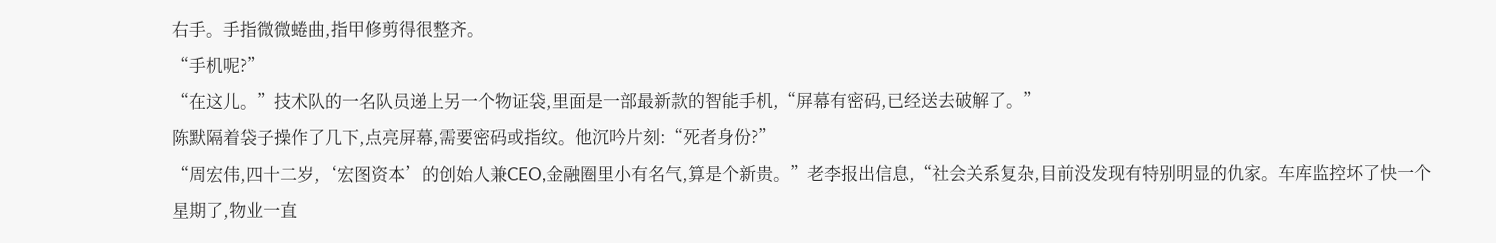右手。手指微微蜷曲,指甲修剪得很整齐。
“手机呢?”
“在这儿。”技术队的一名队员递上另一个物证袋,里面是一部最新款的智能手机,“屏幕有密码,已经送去破解了。”
陈默隔着袋子操作了几下,点亮屏幕,需要密码或指纹。他沉吟片刻:“死者身份?”
“周宏伟,四十二岁,‘宏图资本’的创始人兼CEO,金融圈里小有名气,算是个新贵。”老李报出信息,“社会关系复杂,目前没发现有特别明显的仇家。车库监控坏了快一个星期了,物业一直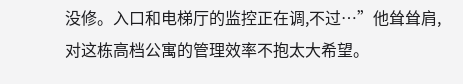没修。入口和电梯厅的监控正在调,不过…”他耸耸肩,对这栋高档公寓的管理效率不抱太大希望。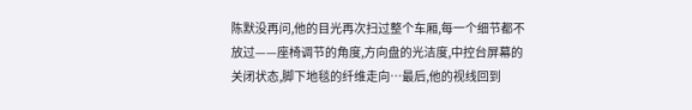陈默没再问,他的目光再次扫过整个车厢,每一个细节都不放过——座椅调节的角度,方向盘的光洁度,中控台屏幕的关闭状态,脚下地毯的纤维走向…最后,他的视线回到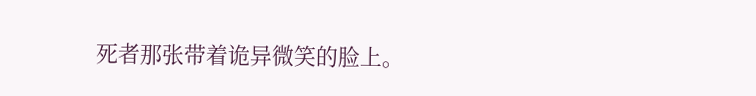死者那张带着诡异微笑的脸上。